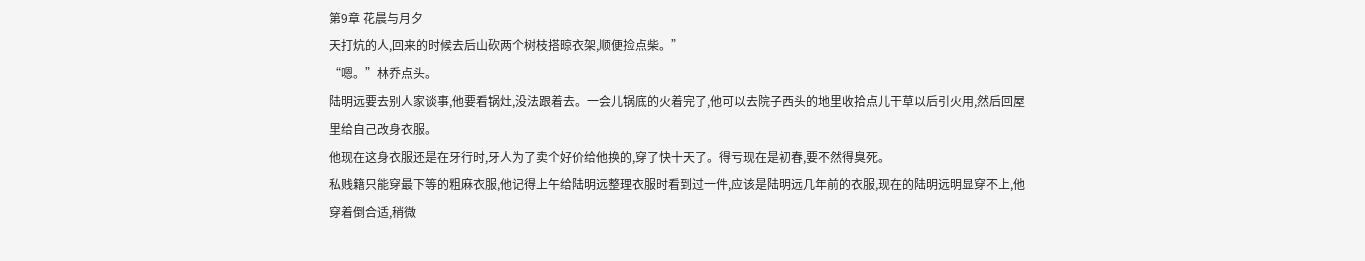第9章 花晨与月夕
天打炕的人,回来的时候去后山砍两个树枝搭晾衣架,顺便捡点柴。”
“嗯。”林乔点头。
陆明远要去别人家谈事,他要看锅灶,没法跟着去。一会儿锅底的火着完了,他可以去院子西头的地里收拾点儿干草以后引火用,然后回屋里给自己改身衣服。
他现在这身衣服还是在牙行时,牙人为了卖个好价给他换的,穿了快十天了。得亏现在是初春,要不然得臭死。
私贱籍只能穿最下等的粗麻衣服,他记得上午给陆明远整理衣服时看到过一件,应该是陆明远几年前的衣服,现在的陆明远明显穿不上,他穿着倒合适,稍微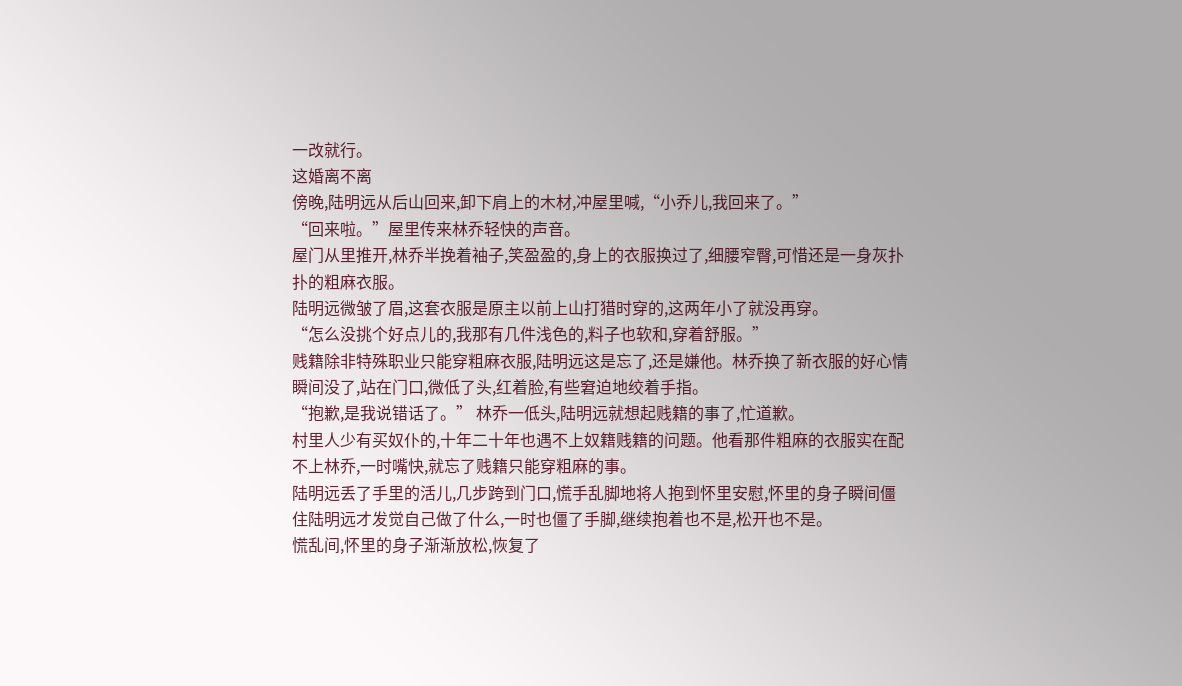一改就行。
这婚离不离
傍晚,陆明远从后山回来,卸下肩上的木材,冲屋里喊,“小乔儿,我回来了。”
“回来啦。”屋里传来林乔轻快的声音。
屋门从里推开,林乔半挽着袖子,笑盈盈的,身上的衣服换过了,细腰窄臀,可惜还是一身灰扑扑的粗麻衣服。
陆明远微皱了眉,这套衣服是原主以前上山打猎时穿的,这两年小了就没再穿。
“怎么没挑个好点儿的,我那有几件浅色的,料子也软和,穿着舒服。”
贱籍除非特殊职业只能穿粗麻衣服,陆明远这是忘了,还是嫌他。林乔换了新衣服的好心情瞬间没了,站在门口,微低了头,红着脸,有些窘迫地绞着手指。
“抱歉,是我说错话了。” 林乔一低头,陆明远就想起贱籍的事了,忙道歉。
村里人少有买奴仆的,十年二十年也遇不上奴籍贱籍的问题。他看那件粗麻的衣服实在配不上林乔,一时嘴快,就忘了贱籍只能穿粗麻的事。
陆明远丢了手里的活儿,几步跨到门口,慌手乱脚地将人抱到怀里安慰,怀里的身子瞬间僵住陆明远才发觉自己做了什么,一时也僵了手脚,继续抱着也不是,松开也不是。
慌乱间,怀里的身子渐渐放松,恢复了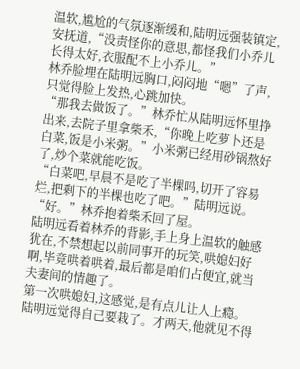温软,尴尬的气氛逐渐缓和,陆明远强装镇定,安抚道,“没责怪你的意思,都怪我们小乔儿长得太好,衣服配不上小乔儿。”
林乔脸埋在陆明远胸口,闷闷地“嗯”了声,只觉得脸上发热,心跳加快。
“那我去做饭了。”林乔忙从陆明远怀里挣出来,去院子里拿柴禾,“你晚上吃萝卜还是白菜,饭是小米粥。”小米粥已经用砂锅熬好了,炒个菜就能吃饭。
“白菜吧,早晨不是吃了半棵吗,切开了容易烂,把剩下的半棵也吃了吧。”陆明远说。
“好。”林乔抱着柴禾回了屋。
陆明远看着林乔的背影,手上身上温软的触感犹在,不禁想起以前同事开的玩笑,哄媳妇好啊,毕竟哄着哄着,最后都是咱们占便宜,就当夫妻间的情趣了。
第一次哄媳妇,这感觉,是有点儿让人上瘾。
陆明远觉得自己要栽了。才两天,他就见不得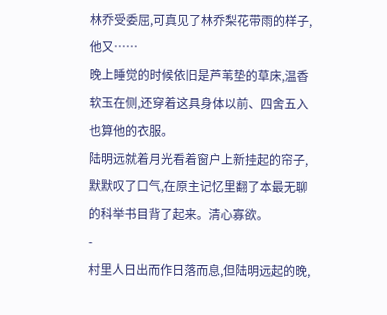林乔受委屈,可真见了林乔梨花带雨的样子,他又……
晚上睡觉的时候依旧是芦苇垫的草床,温香软玉在侧,还穿着这具身体以前、四舍五入也算他的衣服。
陆明远就着月光看着窗户上新挂起的帘子,默默叹了口气,在原主记忆里翻了本最无聊的科举书目背了起来。清心寡欲。
-
村里人日出而作日落而息,但陆明远起的晚,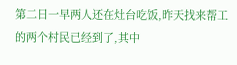第二日一早两人还在灶台吃饭,昨天找来帮工的两个村民已经到了,其中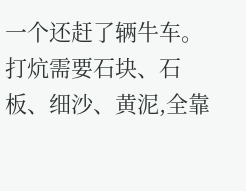一个还赶了辆牛车。打炕需要石块、石板、细沙、黄泥,全靠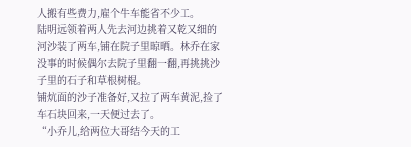人搬有些费力,雇个牛车能省不少工。
陆明远领着两人先去河边挑着又乾又细的河沙装了两车,铺在院子里晾晒。林乔在家没事的时候偶尔去院子里翻一翻,再挑挑沙子里的石子和草根树棍。
铺炕面的沙子准备好,又拉了两车黄泥,捡了车石块回来,一天便过去了。
“小乔儿,给两位大哥结今天的工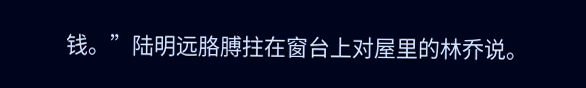钱。”陆明远胳膊拄在窗台上对屋里的林乔说。